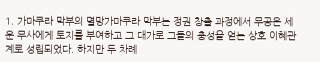1. 가마쿠라 막부의 멸망가마쿠라 막부는 정권 창출 과정에서 무공은 세운 무사에게 토지를 부여하고 그 대가로 그들의 충성을 얻는 상호 이혜관계로 성립되었다. 하지만 두 차례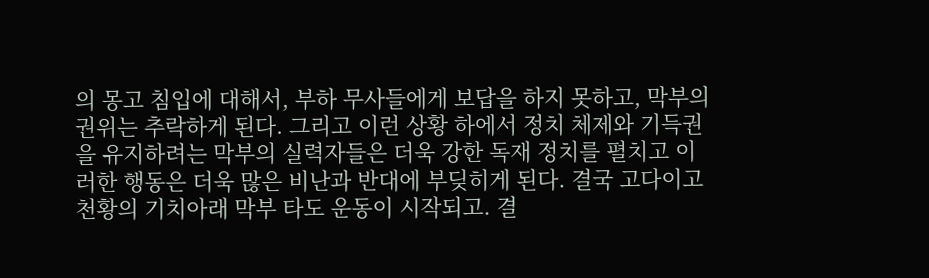의 몽고 침입에 대해서, 부하 무사들에게 보답을 하지 못하고, 막부의 권위는 추락하게 된다. 그리고 이런 상황 하에서 정치 체제와 기득권을 유지하려는 막부의 실력자들은 더욱 강한 독재 정치를 펼치고 이러한 행동은 더욱 많은 비난과 반대에 부딪히게 된다. 결국 고다이고 천황의 기치아래 막부 타도 운동이 시작되고. 결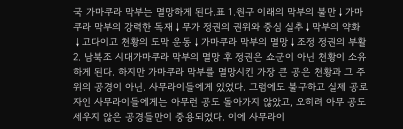국 가마쿠라 막부는 멸망하게 된다.표 1.원구 이래의 막부의 불만↓가마쿠라 막부의 강력한 독재↓무가 정권의 권위와 중심 실추↓막부의 약화↓고다이고 천황의 도막 운동↓가마쿠라 막부의 멸망↓조정 정권의 부활2. 남북조 시대가마쿠라 막부의 멸망 후 정권은 쇼군이 아닌 천황이 소유하게 된다. 하지만 가마쿠라 막부를 멸망시킨 가장 큰 공은 천황과 그 주위의 공경이 아닌. 사무라이들에게 있었다. 그럼에도 불구하고 실제 공로자인 사무라이들에게는 아무런 공도 돌아가지 않았고, 오히려 아무 공도 세우지 않은 공경들만이 중용되었다. 이에 사무라이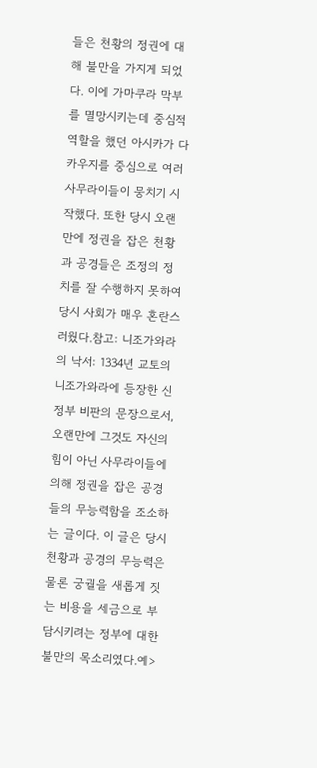들은 천황의 정권에 대해 불만을 가지게 되었다. 이에 가마쿠라 막부를 멸망시키는데 중심적 역할을 했던 아시카가 다카우지를 중심으로 여러 사무라이들이 뭉치기 시작했다. 또한 당시 오랜만에 정권을 잡은 천황과 공경들은 조정의 정치를 잘 수행하지 못하여 당시 사회가 매우 혼란스러웠다.참고: 니조가와라의 낙서: 1334년 교토의 니조가와라에 등장한 신정부 비판의 문장으로서, 오랜만에 그것도 자신의 힘이 아닌 사무라이들에 의해 정권을 잡은 공경들의 무능력함을 조소하는 글이다. 이 글은 당시 천황과 공경의 무능력은 물론 궁궐을 새롭게 짓는 비용을 세금으로 부담시키려는 정부에 대한 불만의 목소리였다.예>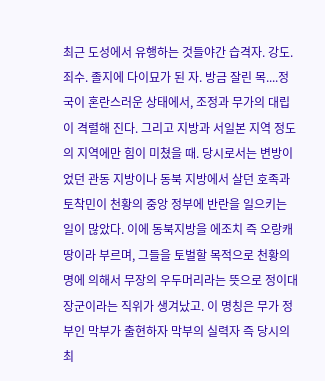최근 도성에서 유행하는 것들야간 습격자. 강도. 죄수. 졸지에 다이묘가 된 자. 방금 잘린 목....정국이 혼란스러운 상태에서, 조정과 무가의 대립이 격렬해 진다. 그리고 지방과 서일본 지역 정도의 지역에만 힘이 미쳤을 때. 당시로서는 변방이었던 관동 지방이나 동북 지방에서 살던 호족과 토착민이 천황의 중앙 정부에 반란을 일으키는 일이 많았다. 이에 동북지방을 에조치 즉 오랑캐 땅이라 부르며, 그들을 토벌할 목적으로 천황의 명에 의해서 무장의 우두머리라는 뜻으로 정이대장군이라는 직위가 생겨났고. 이 명칭은 무가 정부인 막부가 출현하자 막부의 실력자 즉 당시의 최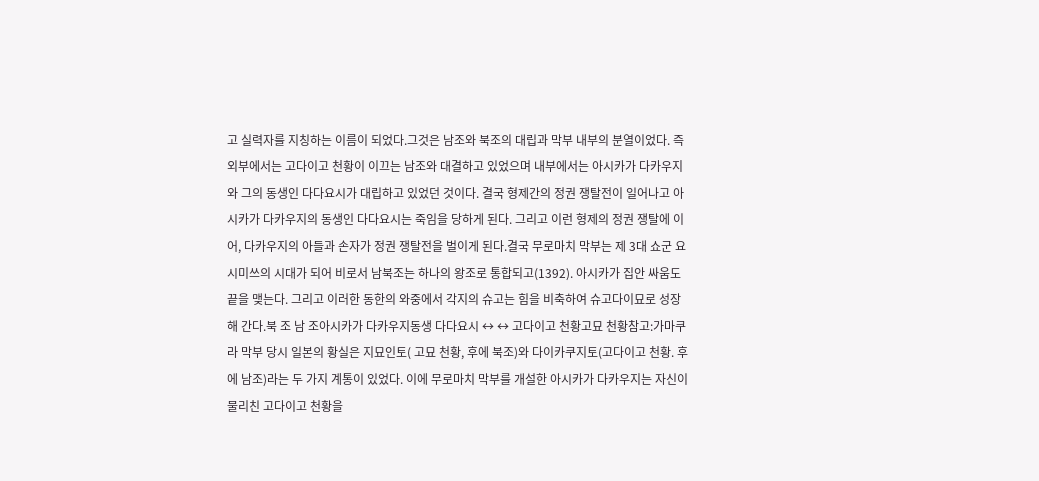고 실력자를 지칭하는 이름이 되었다.그것은 남조와 북조의 대립과 막부 내부의 분열이었다. 즉 외부에서는 고다이고 천황이 이끄는 남조와 대결하고 있었으며 내부에서는 아시카가 다카우지와 그의 동생인 다다요시가 대립하고 있었던 것이다. 결국 형제간의 정권 쟁탈전이 일어나고 아시카가 다카우지의 동생인 다다요시는 죽임을 당하게 된다. 그리고 이런 형제의 정권 쟁탈에 이어, 다카우지의 아들과 손자가 정권 쟁탈전을 벌이게 된다.결국 무로마치 막부는 제 3대 쇼군 요시미쓰의 시대가 되어 비로서 남북조는 하나의 왕조로 통합되고(1392). 아시카가 집안 싸움도 끝을 맺는다. 그리고 이러한 동한의 와중에서 각지의 슈고는 힘을 비축하여 슈고다이묘로 성장해 간다.북 조 남 조아시카가 다카우지동생 다다요시 ↔ ↔ 고다이고 천황고묘 천황참고:가마쿠라 막부 당시 일본의 황실은 지묘인토( 고묘 천황, 후에 북조)와 다이카쿠지토(고다이고 천황. 후에 남조)라는 두 가지 계통이 있었다. 이에 무로마치 막부를 개설한 아시카가 다카우지는 자신이 물리친 고다이고 천황을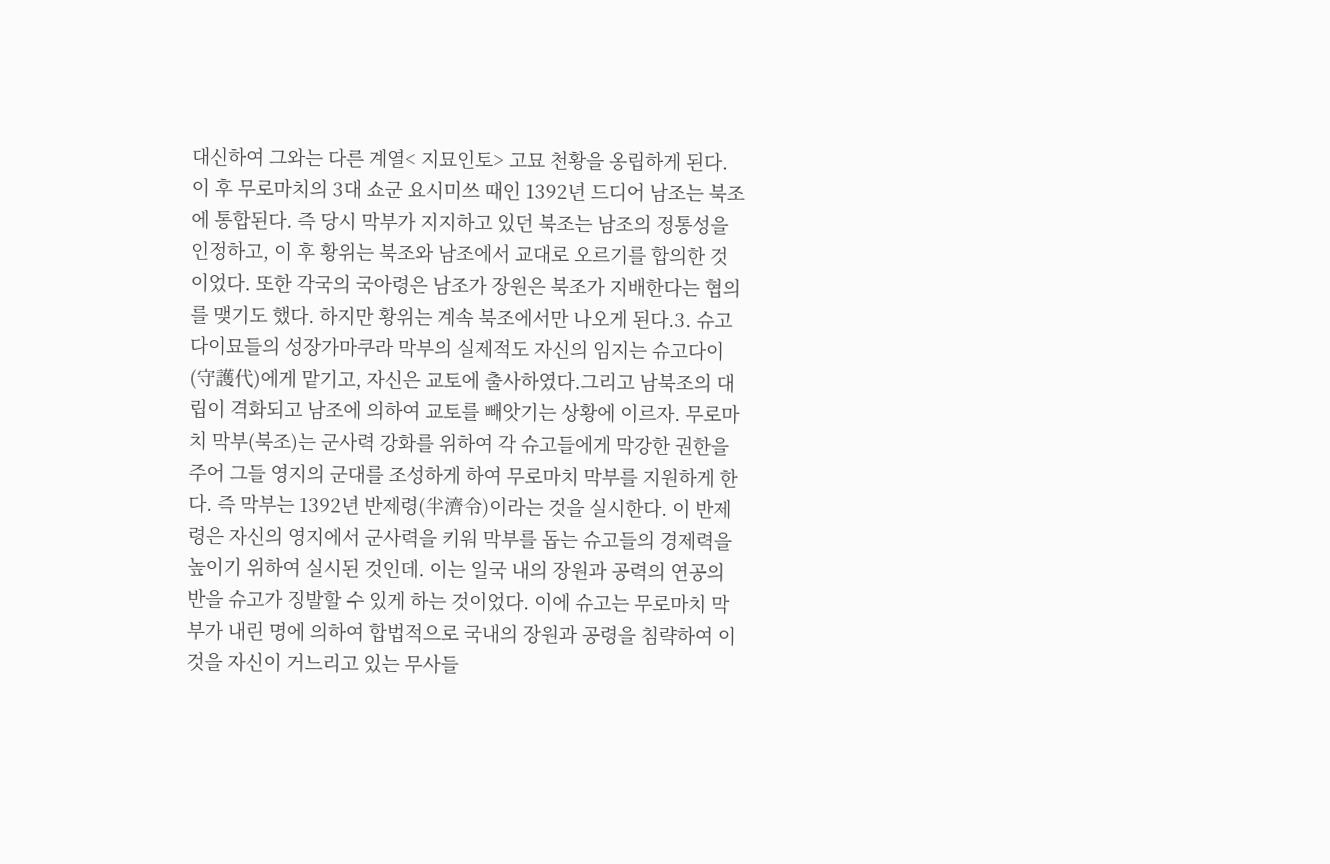대신하여 그와는 다른 계열< 지묘인토> 고묘 천황을 옹립하게 된다.이 후 무로마치의 3대 쇼군 요시미쓰 때인 1392년 드디어 남조는 북조에 통합된다. 즉 당시 막부가 지지하고 있던 북조는 남조의 정통성을 인정하고, 이 후 황위는 북조와 남조에서 교대로 오르기를 합의한 것이었다. 또한 각국의 국아령은 남조가 장원은 북조가 지배한다는 협의를 맺기도 했다. 하지만 황위는 계속 북조에서만 나오게 된다.3. 슈고 다이묘들의 성장가마쿠라 막부의 실제적도 자신의 임지는 슈고다이(守護代)에게 맡기고, 자신은 교토에 출사하였다.그리고 남북조의 대립이 격화되고 남조에 의하여 교토를 빼앗기는 상황에 이르자. 무로마치 막부(북조)는 군사력 강화를 위하여 각 슈고들에게 막강한 권한을 주어 그들 영지의 군대를 조성하게 하여 무로마치 막부를 지원하게 한다. 즉 막부는 1392년 반제령(半濟令)이라는 것을 실시한다. 이 반제령은 자신의 영지에서 군사력을 키워 막부를 돕는 슈고들의 경제력을 높이기 위하여 실시된 것인데. 이는 일국 내의 장원과 공력의 연공의 반을 슈고가 징발할 수 있게 하는 것이었다. 이에 슈고는 무로마치 막부가 내린 명에 의하여 합법적으로 국내의 장원과 공령을 침략하여 이것을 자신이 거느리고 있는 무사들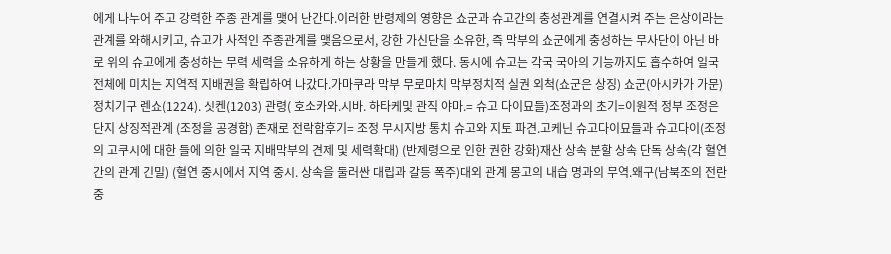에게 나누어 주고 강력한 주종 관계를 맺어 난간다.이러한 반령제의 영향은 쇼군과 슈고간의 충성관계를 연결시켜 주는 은상이라는 관계를 와해시키고, 슈고가 사적인 주종관계를 맺음으로서, 강한 가신단을 소유한, 즉 막부의 쇼군에게 충성하는 무사단이 아닌 바로 위의 슈고에게 충성하는 무력 세력을 소유하게 하는 상황을 만들게 했다. 동시에 슈고는 각국 국아의 기능까지도 흡수하여 일국 전체에 미치는 지역적 지배권을 확립하여 나갔다.가마쿠라 막부 무로마치 막부정치적 실권 외척(쇼군은 상징) 쇼군(아시카가 가문)정치기구 렌쇼(1224). 싯켄(1203) 관령( 호소카와.시바. 하타케및 관직 야마.= 슈고 다이묘들)조정과의 초기=이원적 정부 조정은 단지 상징적관계 (조정을 공경함) 존재로 전락함후기= 조정 무시지방 통치 슈고와 지토 파견.고케닌 슈고다이묘들과 슈고다이(조정의 고쿠시에 대한 들에 의한 일국 지배막부의 견제 및 세력확대) (반제령으로 인한 권한 강화)재산 상속 분할 상속 단독 상속(각 혈연간의 관계 긴밀) (혈연 중시에서 지역 중시. 상속을 둘러싼 대립과 갈등 폭주)대외 관계 몽고의 내습 명과의 무역.왜구(남북조의 전란중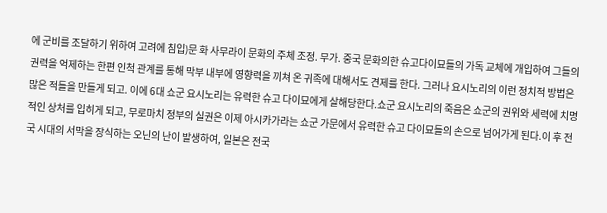에 군비를 조달하기 위하여 고려에 침입)문 화 사무라이 문화의 주체 조정. 무가. 중국 문화의한 슈고다이묘들의 가독 교체에 개입하여 그들의 권력을 억제하는 한편 인척 관계를 통해 막부 내부에 영향력을 끼쳐 온 귀족에 대해서도 견제를 한다. 그러나 요시노리의 이런 정치적 방법은 많은 적들을 만들게 되고. 이에 6대 쇼군 요시노리는 유력한 슈고 다이묘에게 살해당한다.쇼군 요시노리의 죽음은 쇼군의 권위와 세력에 치명적인 상처를 입히게 되고, 무로마치 정부의 실권은 이제 아시카가라는 쇼군 가문에서 유력한 슈고 다이묘들의 손으로 넘어가게 된다.이 후 전국 시대의 서막을 장식하는 오닌의 난이 발생하여, 일본은 전국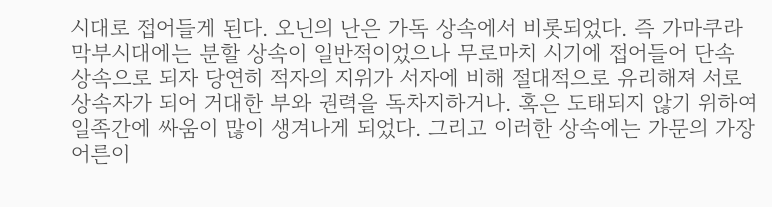시대로 접어들게 된다. 오닌의 난은 가독 상속에서 비롯되었다. 즉 가마쿠라 막부시대에는 분할 상속이 일반적이었으나 무로마치 시기에 접어들어 단속 상속으로 되자 당연히 적자의 지위가 서자에 비해 절대적으로 유리해져 서로 상속자가 되어 거대한 부와 권력을 독차지하거나. 혹은 도태되지 않기 위하여 일족간에 싸움이 많이 생겨나게 되었다. 그리고 이러한 상속에는 가문의 가장 어른이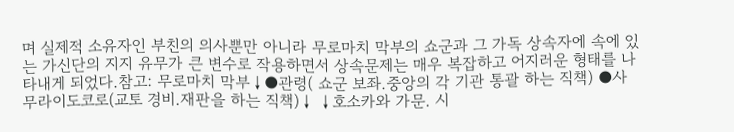며 실제적 소유자인 부친의 의사뿐만 아니라 무로마치 막부의 쇼군과 그 가독 상속자에 속에 있는 가신단의 지지 유무가 큰 변수로 작용하면서 상속문제는 매우 복잡하고 어지러운 형태를 나타내게 되었다.참고: 무로마치 막부↓●관령( 쇼군 보좌.중앙의 각 기관 통괄 하는 직책) ●사무라이도코로(교토 경비.재판을 하는 직책)↓ ↓호소카와 가문. 시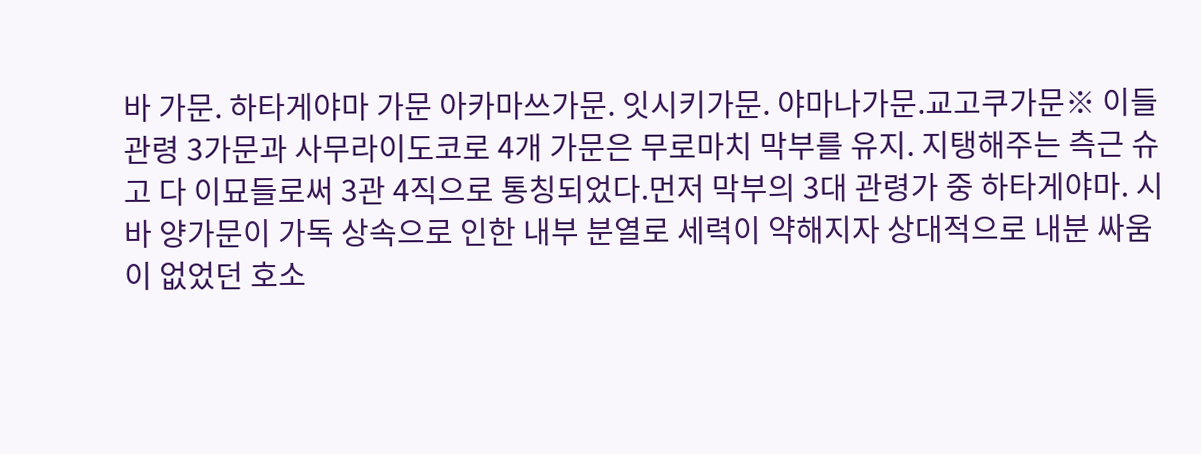바 가문. 하타게야마 가문 아카마쓰가문. 잇시키가문. 야마나가문.교고쿠가문※ 이들 관령 3가문과 사무라이도코로 4개 가문은 무로마치 막부를 유지. 지탱해주는 측근 슈고 다 이묘들로써 3관 4직으로 통칭되었다.먼저 막부의 3대 관령가 중 하타게야마. 시바 양가문이 가독 상속으로 인한 내부 분열로 세력이 약해지자 상대적으로 내분 싸움이 없었던 호소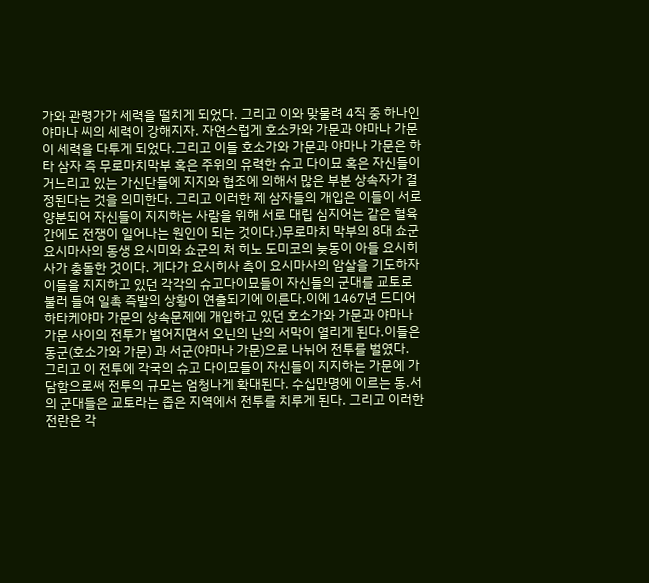가와 관령가가 세력을 떨치게 되었다. 그리고 이와 맞물려 4직 중 하나인 야마나 씨의 세력이 강해지자. 자연스럽게 호소카와 가문과 야마나 가문이 세력을 다투게 되었다.그리고 이들 호소가와 가문과 야마나 가문은 하타 삼자 즉 무로마치막부 혹은 주위의 유력한 슈고 다이묘 혹은 자신들이 거느리고 있는 가신단들에 지지와 협조에 의해서 많은 부분 상속자가 결정된다는 것을 의미한다. 그리고 이러한 제 삼자들의 개입은 이들이 서로 양분되어 자신들이 지지하는 사람을 위해 서로 대립 심지어는 같은 혈육간에도 전쟁이 일어나는 원인이 되는 것이다.)무로마치 막부의 8대 쇼군 요시마사의 동생 요시미와 쇼군의 처 히노 도미코의 늦동이 아들 요시히사가 충돌한 것이다. 게다가 요시히사 측이 요시마사의 암살을 기도하자 이들을 지지하고 있던 각각의 슈고다이묘들이 자신들의 군대를 교토로 불러 들여 일촉 즉발의 상황이 연출되기에 이른다.이에 1467년 드디어 하타케야마 가문의 상속문제에 개입하고 있던 호소가와 가문과 야마나 가문 사이의 전투가 벌어지면서 오닌의 난의 서막이 열리게 된다.이들은 동군(호소가와 가문) 과 서군(야마나 가문)으로 나뉘어 전투를 벌였다. 그리고 이 전투에 각국의 슈고 다이묘들이 자신들이 지지하는 가문에 가담함으로써 전투의 규모는 엄청나게 확대된다. 수십만명에 이르는 동.서의 군대들은 교토라는 좁은 지역에서 전투를 치루게 된다. 그리고 이러한 전란은 각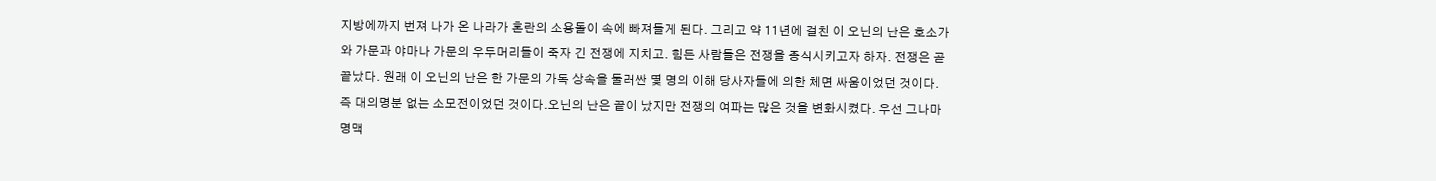지방에까지 번져 나가 온 나라가 혼란의 소용돌이 속에 빠져들게 된다. 그리고 약 11년에 걸친 이 오닌의 난은 호소가와 가문과 야마나 가문의 우두머리들이 죽자 긴 전쟁에 지치고. 힘든 사람들은 전쟁을 종식시키고자 하자. 전쟁은 곧 끝났다. 원래 이 오닌의 난은 한 가문의 가독 상속을 둘러싼 몇 명의 이해 당사자들에 의한 체면 싸움이었던 것이다. 즉 대의명분 없는 소모전이었던 것이다.오닌의 난은 끝이 났지만 전쟁의 여파는 많은 것을 변화시켰다. 우선 그나마 명맥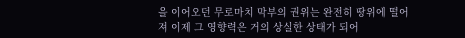을 이어오던 무로마치 막부의 권위는 완전히 땅위에 떨어져 이제 그 영향력은 거의 상실한 상태가 되어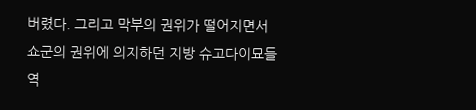버렸다. 그리고 막부의 권위가 떨어지면서 쇼군의 권위에 의지하던 지방 슈고다이묘들 역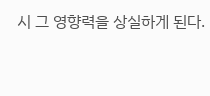시 그 영향력을 상실하게 된다.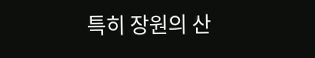특히 장원의 산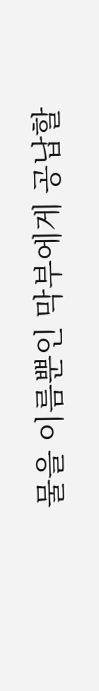물을 이름뿐인 막부에게 공납할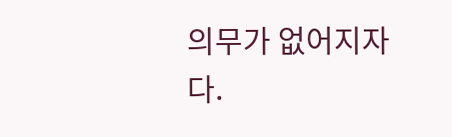의무가 없어지자 다.